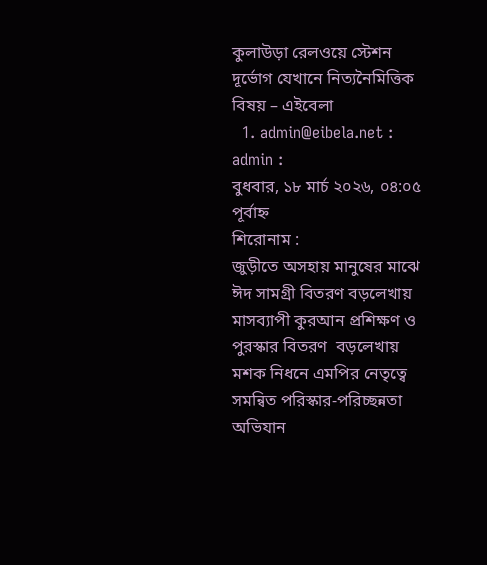কুলাউড়া রেলওয়ে স্টেশন দূর্ভোগ যেখানে নিত্যনৈমিত্তিক বিষয় – এইবেলা
  1. admin@eibela.net : admin :
বুধবার, ১৮ মার্চ ২০২৬, ০৪:০৫ পূর্বাহ্ন
শিরোনাম :
জুড়ীতে অসহায় মানুষের মাঝে ঈদ সামগ্রী বিতরণ বড়লেখায় মাসব্যাপী কুরআন প্রশিক্ষণ ও পুরস্কার বিতরণ  বড়লেখায় মশক নিধনে এমপির নেতৃত্বে সমন্বিত পরিস্কার-পরিচ্ছন্নতা অভিযান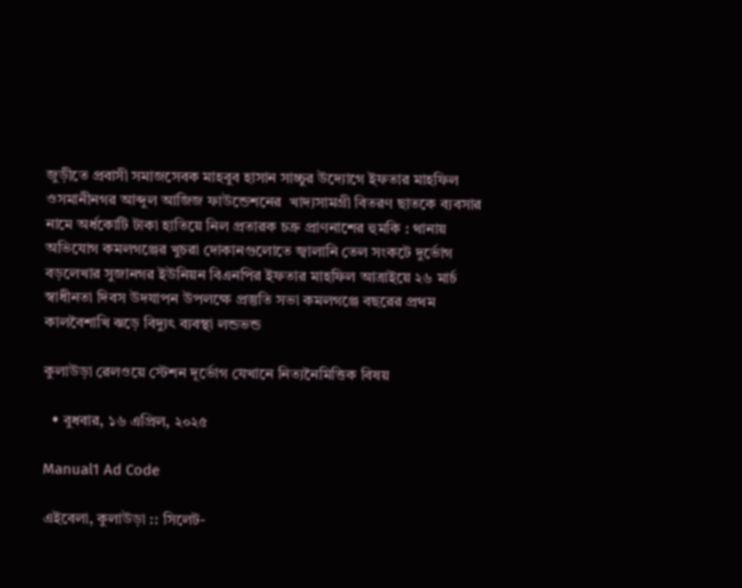জুড়ীতে প্রবাসী সমাজসেবক মাহবুব হাসান সাচ্চুর উদ্যোগে ইফতার মাহফিল ওসমানীনগর আব্দুল আজিজ ফাউন্ডেশনের  খাদ্যসামগ্রী বিতরণ ছাতকে ব্যবসার নামে অর্ধকোটি টাকা হাতিয়ে নিল প্রতারক চক্র প্রাণনাশের হুমকি : থানায় অভিযোগ কমলগঞ্জের খুচরা দোকানগুলোতে জ্বালানি তেল সংকটে দুর্ভোগ বড়লেখার সুজানগর ইউনিয়ন বিএনপির ইফতার মাহফিল আত্রাইয়ে ২৬ মার্চ স্বাধীনতা দিবস উদযাপন উপলক্ষে প্রস্তুতি সভা কমলগঞ্জে বছরের প্রথম কালবৈশাখি ঝড়ে বিদ্যুৎ ব্যবস্থা লন্ডভন্ড

কুলাউড়া রেলওয়ে স্টেশন দূর্ভোগ যেখানে নিত্যনৈমিত্তিক বিষয়

  • বুধবার, ১৬ এপ্রিল, ২০২৫

Manual1 Ad Code

এইবেলা, কুলাউড়া :: সিলেট-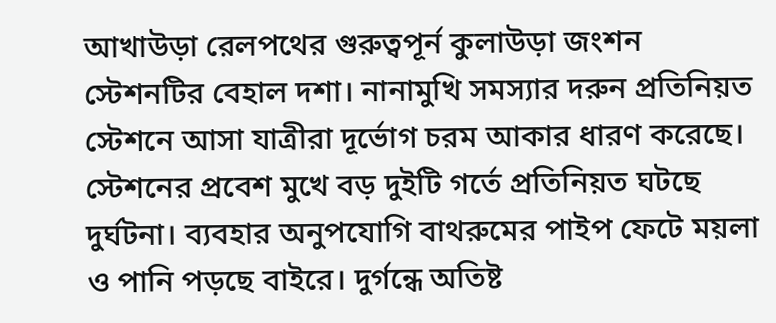আখাউড়া রেলপথের গুরুত্বপূর্ন কুলাউড়া জংশন স্টেশনটির বেহাল দশা। নানামুখি সমস্যার দরুন প্রতিনিয়ত স্টেশনে আসা যাত্রীরা দূর্ভোগ চরম আকার ধারণ করেছে। স্টেশনের প্রবেশ মুখে বড় দুইটি গর্তে প্রতিনিয়ত ঘটছে দুর্ঘটনা। ব্যবহার অনুপযোগি বাথরুমের পাইপ ফেটে ময়লা ও পানি পড়ছে বাইরে। দুর্গন্ধে অতিষ্ট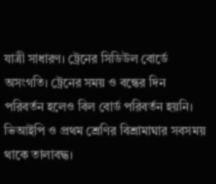যাত্রী সাধারণ। ট্রেনের সিডিউল বোর্ডে অসংগতি। ট্রেনের সময় ও বন্ধের দিন পরিবর্তন হলেও বিল বোর্ড পরিবর্তন হয়নি। ভিআইপি ও প্রথম শ্রেণির বিশ্রামাঘার সবসময় থাকে তালাবদ্ধ।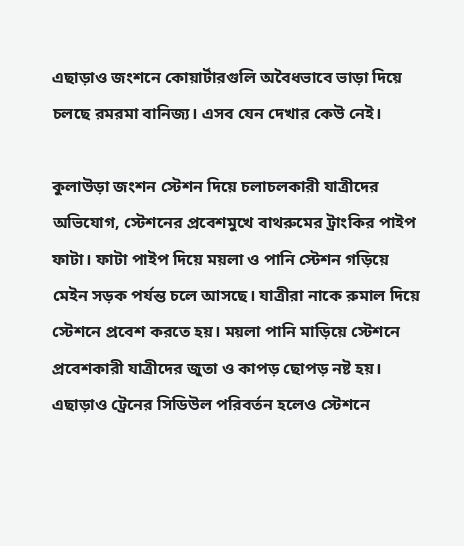এছাড়াও জংশনে কোয়ার্টারগুলি অবৈধভাবে ভাড়া দিয়ে চলছে রমরমা বানিজ্য। এসব যেন দেখার কেউ নেই।

কুলাউড়া জংশন স্টেশন দিয়ে চলাচলকারী যাত্রীদের অভিযোগ, স্টেশনের প্রবেশমুখে বাথরুমের ট্রাংকির পাইপ ফাটা। ফাটা পাইপ দিয়ে ময়লা ও পানি স্টেশন গড়িয়ে মেইন সড়ক পর্যন্ত চলে আসছে। যাত্রীরা নাকে রুমাল দিয়ে স্টেশনে প্রবেশ করতে হয়। ময়লা পানি মাড়িয়ে স্টেশনে প্রবেশকারী যাত্রীদের জুতা ও কাপড় ছোপড় নষ্ট হয়। এছাড়াও ট্রেনের সিডিউল পরিবর্তন হলেও স্টেশনে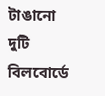টাঙানো দুটি বিলবোর্ডে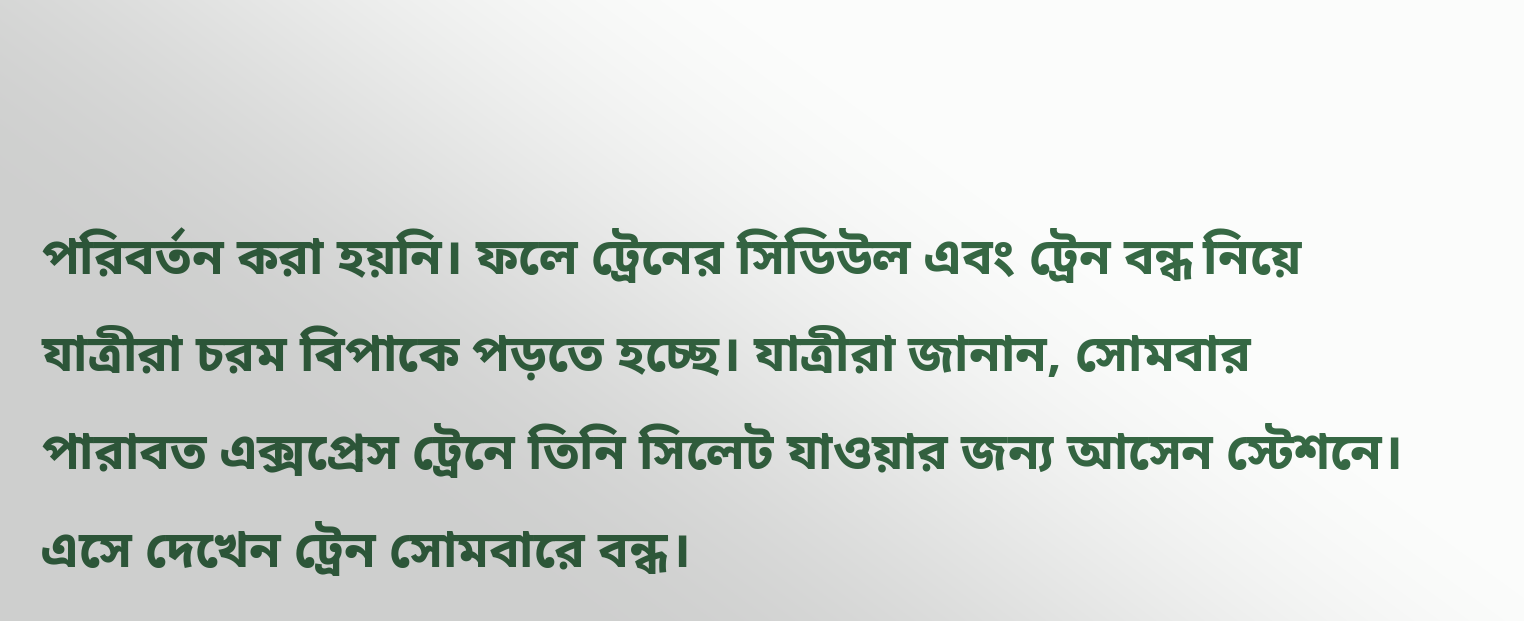পরিবর্তন করা হয়নি। ফলে ট্রেনের সিডিউল এবং ট্রেন বন্ধ নিয়ে যাত্রীরা চরম বিপাকে পড়তে হচ্ছে। যাত্রীরা জানান, সোমবার পারাবত এক্সপ্রেস ট্রেনে তিনি সিলেট যাওয়ার জন্য আসেন স্টেশনে। এসে দেখেন ট্রেন সোমবারে বন্ধ।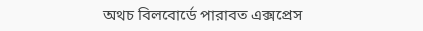অথচ বিলবোর্ডে পারাবত এক্সপ্রেস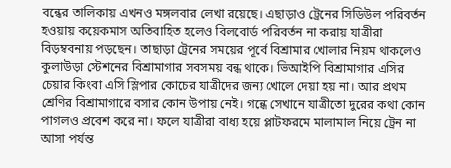বন্ধের তালিকায় এখনও মঙ্গলবার লেখা রয়েছে। এছাড়াও ট্রেনের সিডিউল পরিবর্তন হওয়ায় কয়েকমাস অতিবাহিত হলেও বিলবোর্ড পরিবর্তন না করায় যাত্রীরা বিড়ম্ববনায় পড়ছেন। তাছাড়া ট্রেনের সময়ের পূর্বে বিশ্রামার খোলার নিয়ম থাকলেও কুলাউড়া স্টেশনের বিশ্রামাগার সবসময় বন্ধ থাকে। ভিআইপি বিশ্রামাগার এসির চেয়ার কিংবা এসি স্লিপার কোচের যাত্রীদের জন্য খোলে দেয়া হয় না। আর প্রথম শ্রেণির বিশ্রামাগারে বসার কোন উপায় নেই। গন্ধে সেখানে যাত্রীতো দুরের কথা কোন পাগলও প্রবেশ করে না। ফলে যাত্রীরা বাধ্য হয়ে প্লাটফরমে মালামাল নিয়ে ট্রেন না আসা পর্যন্ত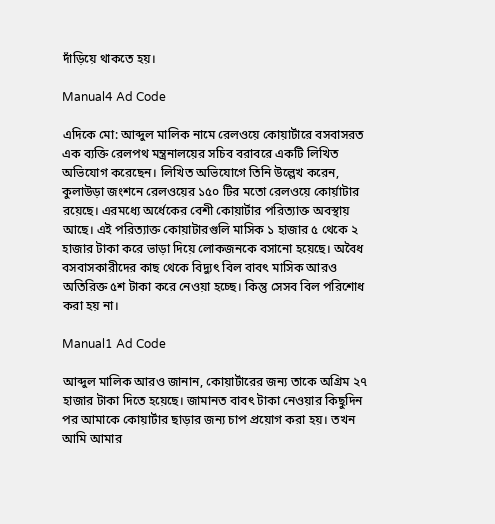দাঁড়িয়ে থাকতে হয়।

Manual4 Ad Code

এদিকে মো: আব্দুল মালিক নামে রেলওয়ে কোয়ার্টারে বসবাসরত এক ব্যক্তি রেলপথ মন্ত্রনালয়ের সচিব বরাবরে একটি লিখিত অভিযোগ করেছেন। লিখিত অভিযোগে তিনি উল্লেখ করেন, কুলাউড়া জংশনে রেলওয়ের ১৫০ টির মতো রেলওয়ে কোর্য়াটার রয়েছে। এরমধ্যে অর্ধেকের বেশী কোয়ার্টার পরিত্যাক্ত অবস্থায় আছে। এই পরিত্যাক্ত কোয়াটারগুলি মাসিক ১ হাজার ৫ থেকে ২ হাজার টাকা করে ভাড়া দিয়ে লোকজনকে বসানো হয়েছে। অবৈধ বসবাসকারীদের কাছ থেকে বিদ্যুৎ বিল বাবৎ মাসিক আরও অতিরিক্ত ৫শ টাকা করে নেওয়া হচ্ছে। কিন্তু সেসব বিল পরিশোধ করা হয় না।

Manual1 Ad Code

আব্দুল মালিক আরও জানান, কোয়ার্টারের জন্য তাকে অগ্রিম ২৭ হাজার টাকা দিতে হয়েছে। জামানত বাবৎ টাকা নেওয়ার কিছুদিন পর আমাকে কোয়ার্টার ছাড়ার জন্য চাপ প্রয়োগ করা হয়। তখন আমি আমার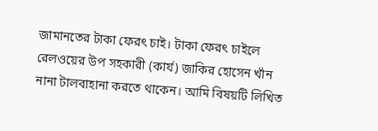জামানতের টাকা ফেরৎ চাই। টাকা ফেরৎ চাইলে রেলওয়ের উপ সহকারী (কার্য) জাকির হোসেন খাঁন নানা টালবাহানা করতে থাকেন। আমি বিষয়টি লিখিত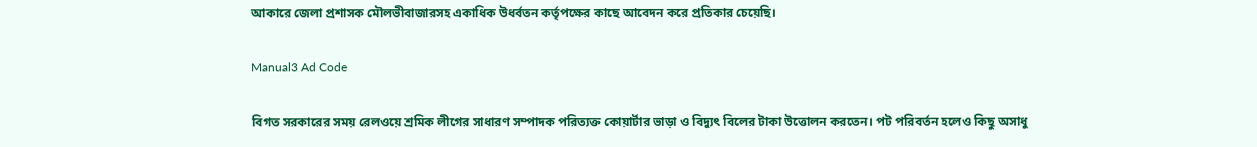আকারে জেলা প্রশাসক মৌলভীবাজারসহ একাধিক উধর্বতন কর্তৃপক্ষের কাছে আবেদন করে প্রতিকার চেয়েছি।

Manual3 Ad Code

বিগত সরকারের সময় রেলওয়ে শ্রমিক লীগের সাধারণ সম্পাদক পরিত্যক্ত কোয়ার্টার ভাড়া ও বিদ্যুৎ বিলের টাকা উত্তোলন করতেন। পট পরিবর্তন হলেও কিছু অসাধু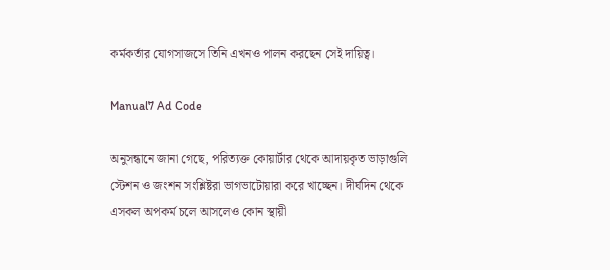কর্মকর্তার যোগসাজসে তিনি এখনও পালন করছেন সেই দায়িত্ব।

Manual7 Ad Code

অনুসন্ধানে জানা গেছে, পরিত্যক্ত কোয়ার্টার থেকে আদায়কৃত ভাড়াগুলি স্টেশন ও জংশন সংশ্লিষ্টরা ভাগভাটোয়ারা করে খাচ্ছেন। দীর্ঘদিন থেকে এসকল অপকর্ম চলে আসলেও কোন স্থায়ী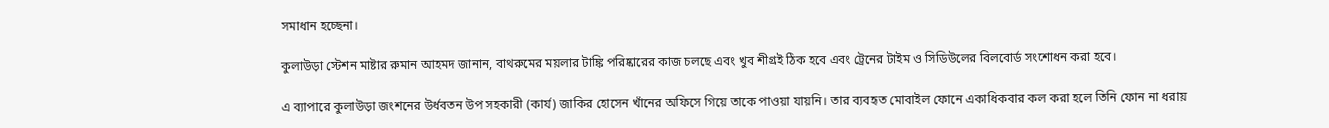সমাধান হচ্ছেনা।

কুলাউড়া স্টেশন মাষ্টার রুমান আহমদ জানান, বাথরুমের ময়লার টাঙ্কি পরিষ্কারের কাজ চলছে এবং খুব শীগ্রই ঠিক হবে এবং ট্রেনের টাইম ও সিডিউলের বিলবোর্ড সংশোধন করা হবে।

এ ব্যাপারে কুলাউড়া জংশনের উর্ধবতন উপ সহকারী (কার্য) জাকির হোসেন খাঁনের অফিসে গিয়ে তাকে পাওয়া যায়নি। তার ব্যবহৃত মোবাইল ফোনে একাধিকবার কল করা হলে তিনি ফোন না ধরায়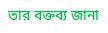তার বক্তব্য জানা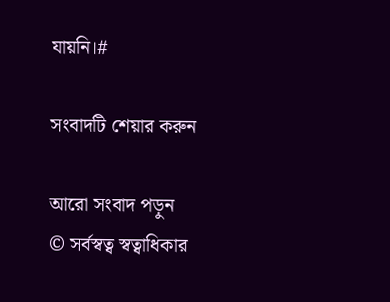যায়নি।#

সংবাদটি শেয়ার করুন

আরো সংবাদ পড়ুন
© সর্বস্বত্ব স্বত্বাধিকার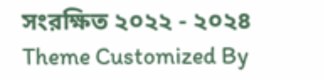সংরক্ষিত ২০২২ - ২০২৪
Theme Customized By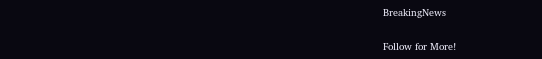BreakingNews

Follow for More!